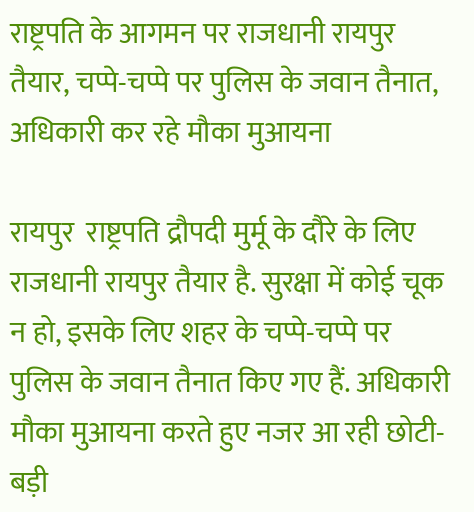राष्ट्रपति के आगमन पर राजधानी रायपुर तैयार, चप्पे-चप्पे पर पुलिस के जवान तैनात, अधिकारी कर रहे मौका मुआयना

रायपुर  राष्ट्रपति द्रौपदी मुर्मू के दौरे के लिए राजधानी रायपुर तैयार है. सुरक्षा में कोई चूक न हो, इसके लिए शहर के चप्पे-चप्पे पर पुलिस के जवान तैनात किए गए हैं. अधिकारी मौका मुआयना करते हुए नजर आ रही छोटी-बड़ी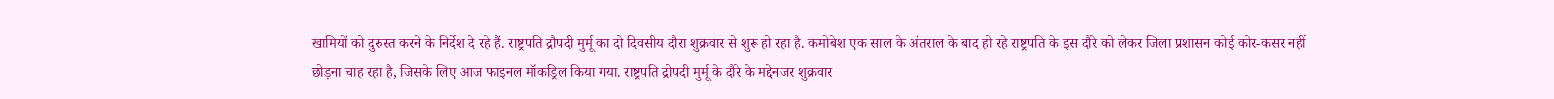खामियों को दुरुस्त करने के निर्देश दे रहे हैं. राष्ट्रपति द्रौपदी मुर्मू का दो दिवसीय दौरा शुक्रवार से शुरू हो रहा है. कमोबेश एक साल के अंतराल के बाद हो रहे राष्ट्रपति के इस दौरे को लेकर जिला प्रशासन कोई कोर-कसर नहीं छोड़ना चाह रहा है, जिसके लिए आज फाइनल मॉकड्रिल किया गया. राष्ट्रपति द्रोपदी मुर्मू के दौरे के मद्देनजर शुक्रवार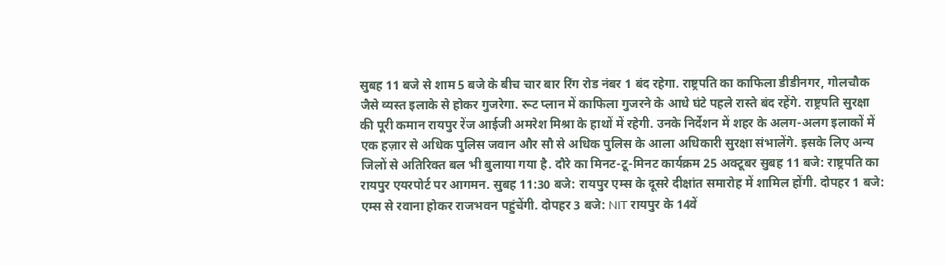सुबह 11 बजे से शाम 5 बजे के बीच चार बार रिंग रोड नंबर 1 बंद रहेगा. राष्ट्रपति का काफिला डीडीनगर, गोलचौक जैसे व्यस्त इलाके से होकर गुजरेगा. रूट प्लान में काफिला गुजरने के आधे घंटे पहले रास्ते बंद रहेंगे. राष्ट्रपति सुरक्षा की पूरी कमान रायपुर रेंज आईजी अमरेश मिश्रा के हाथों में रहेगी. उनके निर्देशन में शहर के अलग-अलग इलाकों में एक हज़ार से अधिक पुलिस जवान और सौ से अधिक पुलिस के आला अधिकारी सुरक्षा संभालेंगे. इसके लिए अन्य जिलों से अतिरिक्त बल भी बुलाया गया है. दौरे का मिनट-टू-मिनट कार्यक्रम 25 अक्टूबर सुबह 11 बजे: राष्ट्रपति का रायपुर एयरपोर्ट पर आगमन. सुबह 11:30 बजे: रायपुर एम्स के दूसरे दीक्षांत समारोह में शामिल होंगी. दोपहर 1 बजे: एम्स से रवाना होकर राजभवन पहुंचेंगी. दोपहर 3 बजे: NIT रायपुर के 14वें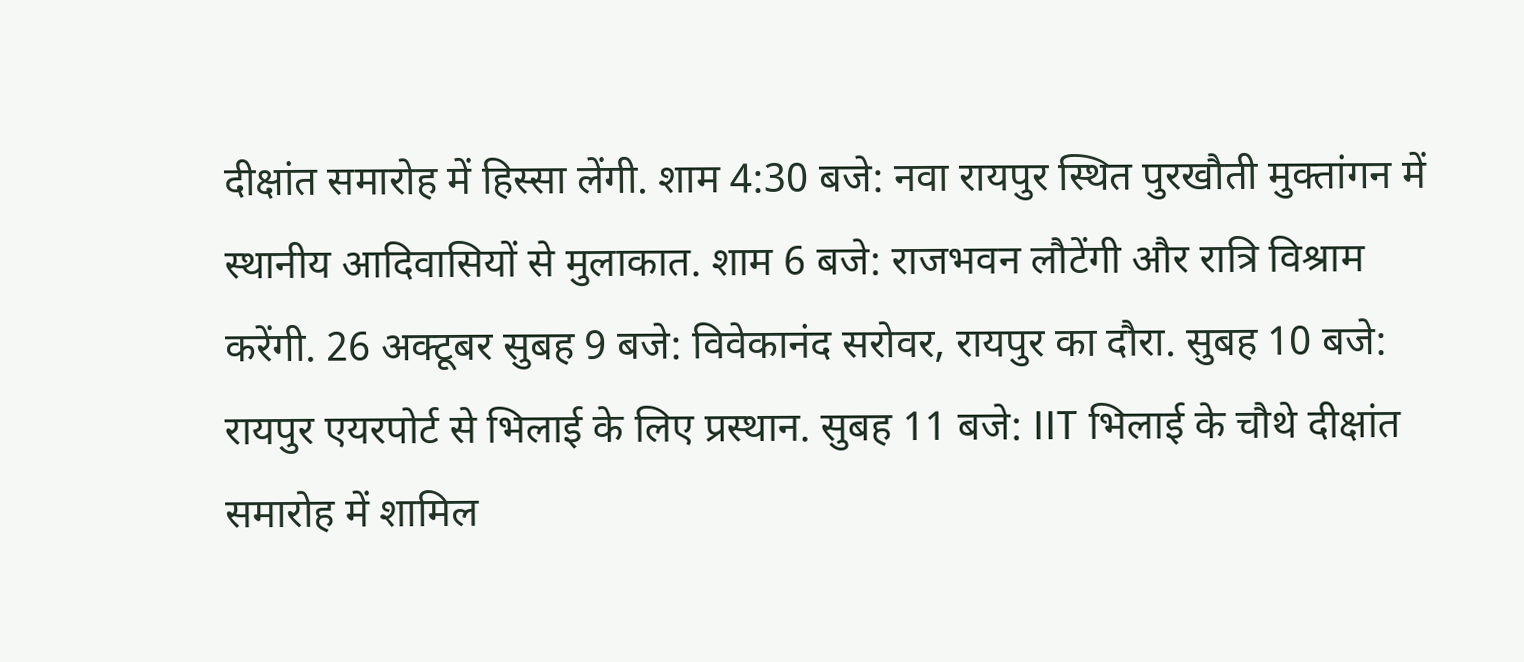दीक्षांत समारोह में हिस्सा लेंगी. शाम 4:30 बजे: नवा रायपुर स्थित पुरखौती मुक्तांगन में स्थानीय आदिवासियों से मुलाकात. शाम 6 बजे: राजभवन लौटेंगी और रात्रि विश्राम करेंगी. 26 अक्टूबर सुबह 9 बजे: विवेकानंद सरोवर, रायपुर का दौरा. सुबह 10 बजे: रायपुर एयरपोर्ट से भिलाई के लिए प्रस्थान. सुबह 11 बजे: IIT भिलाई के चौथे दीक्षांत समारोह में शामिल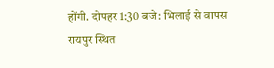होंगी. दोपहर 1:30 बजे: भिलाई से वापस रायपुर स्थित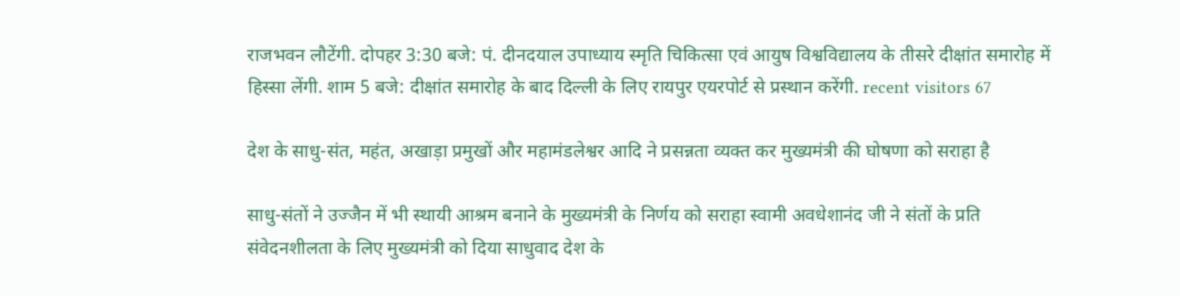राजभवन लौटेंगी. दोपहर 3:30 बजे: पं. दीनदयाल उपाध्याय स्मृति चिकित्सा एवं आयुष विश्वविद्यालय के तीसरे दीक्षांत समारोह में हिस्सा लेंगी. शाम 5 बजे: दीक्षांत समारोह के बाद दिल्ली के लिए रायपुर एयरपोर्ट से प्रस्थान करेंगी. recent visitors 67

देश के साधु-संत, महंत, अखाड़ा प्रमुखों और महामंडलेश्वर आदि ने प्रसन्नता व्यक्त कर मुख्यमंत्री की घोषणा को सराहा है

साधु-संतों ने उज्जैन में भी स्थायी आश्रम बनाने के मुख्यमंत्री के निर्णय को सराहा स्वामी अवधेशानंद जी ने संतों के प्रति संवेदनशीलता के लिए मुख्यमंत्री को दिया साधुवाद देश के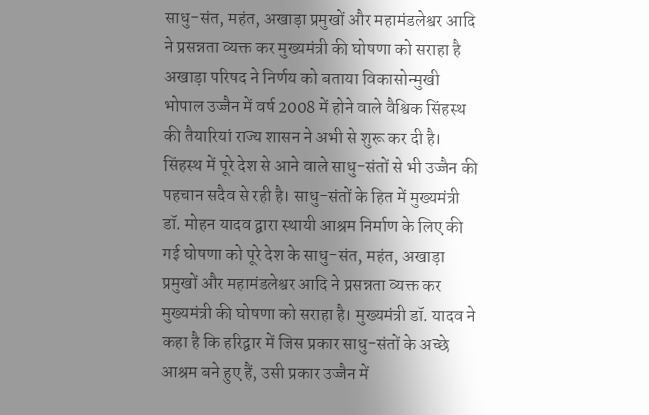साधु-संत, महंत, अखाड़ा प्रमुखों और महामंडलेश्वर आदि ने प्रसन्नता व्यक्त कर मुख्यमंत्री की घोषणा को सराहा है अखाड़ा परिषद ने निर्णय को बताया विकासोन्मुखी भोपाल उज्जैन में वर्ष 2008 में होने वाले वैश्विक सिंहस्थ की तैयारियां राज्य शासन ने अभी से शुरू कर दी है। सिंहस्थ में पूरे देश से आने वाले साधु-संतों से भी उज्जैन की पहचान सदैव से रही है। साधु-संतों के हित में मुख्यमंत्री डॉ. मोहन यादव द्वारा स्थायी आश्रम निर्माण के लिए की गई घोषणा को पूरे देश के साधु-संत, महंत, अखाड़ा प्रमुखों और महामंडलेश्वर आदि ने प्रसन्नता व्यक्त कर मुख्यमंत्री की घोषणा को सराहा है। मुख्यमंत्री डॉ. यादव ने कहा है कि हरिद्वार में जिस प्रकार साधु-संतों के अच्छे आश्रम बने हुए हैं, उसी प्रकार उज्जैन में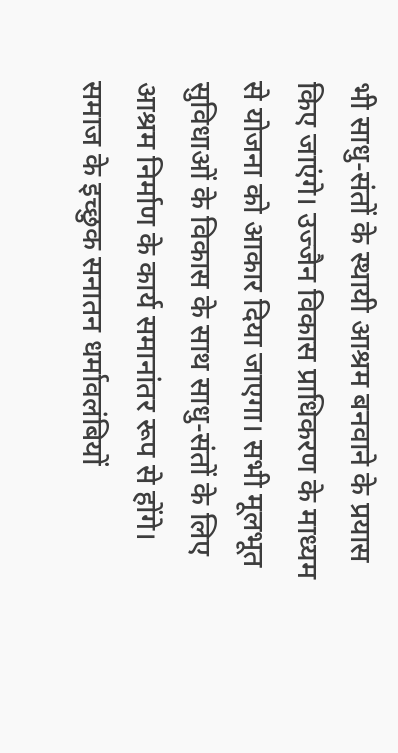भी साधु-संतों के स्थायी आश्रम बनवाने के प्रयास किए जाएंगे। उज्जैन विकास प्राधिकरण के माध्यम से योजना को आकार दिया जाएगा। सभी मूलभूत सुविधाओं के विकास के साथ साधु-संतों के लिए आश्रम निर्माण के कार्य समानांतर रूप से होंगे। समाज के इच्छुक सनातन धर्मावलंबियों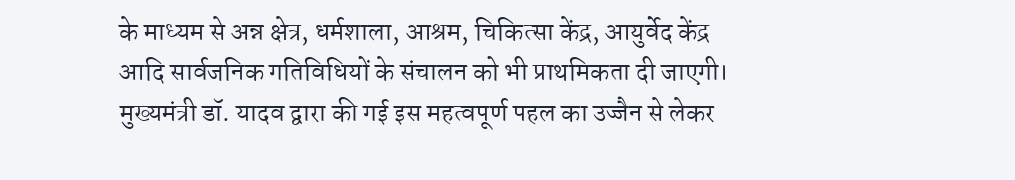के माध्यम से अन्न क्षेत्र, धर्मशाला, आश्रम, चिकित्सा केंद्र, आयुर्वेद केंद्र आदि सार्वजनिक गतिविधियों के संचालन को भी प्राथमिकता दी जाएगी। मुख्यमंत्री डॉ. यादव द्वारा की गई इस महत्वपूर्ण पहल का उज्जैन से लेकर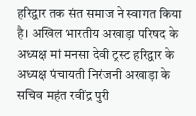हरिद्वार तक संत समाज ने स्वागत किया है। अखिल भारतीय अखाड़ा परिषद के अध्यक्ष मां मनसा देवी ट्रस्ट हरिद्वार के अध्यक्ष पंचायती निरंजनी अखाड़ा के सचिव महंत रवींद्र पुरी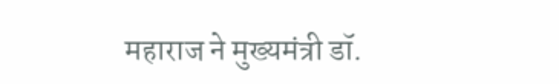महाराज ने मुख्यमंत्री डॉ.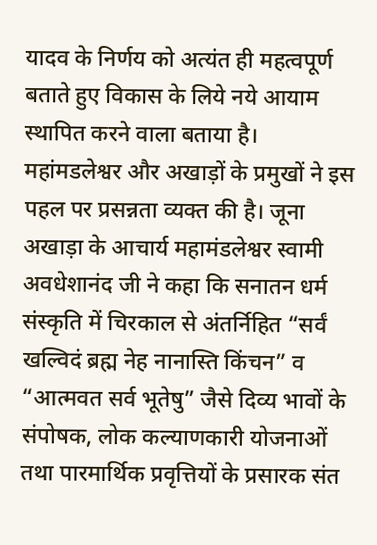यादव के निर्णय को अत्यंत ही महत्वपूर्ण बताते हुए विकास के लिये नये आयाम स्थापित करने वाला बताया है। महांमडलेश्वर और अखाड़ों के प्रमुखों ने इस पहल पर प्रसन्नता व्यक्त की है। जूना अखाड़ा के आचार्य महामंडलेश्वर स्वामी अवधेशानंद जी ने कहा कि सनातन धर्म संस्कृति में चिरकाल से अंतर्निहित “सर्वं खल्विदं ब्रह्म नेह नानास्ति किंचन” व “आत्मवत सर्व भूतेषु” जैसे दिव्य भावों के संपोषक, लोक कल्याणकारी योजनाओं तथा पारमार्थिक प्रवृत्तियों के प्रसारक संत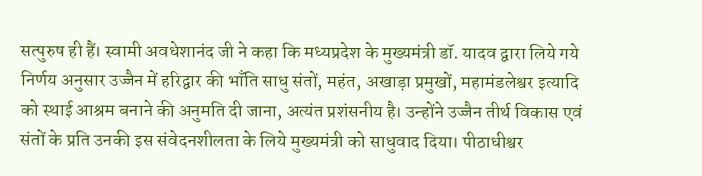सत्पुरुष ही हैं। स्वामी अवधेशानंद जी ने कहा कि मध्यप्रदेश के मुख्यमंत्री डॉ. यादव द्वारा लिये गये निर्णय अनुसार उज्जैन में हरिद्वार की भाँति साधु संतों, महंत, अखाड़ा प्रमुखों, महामंडलेश्वर इत्यादि को स्थाई आश्रम बनाने की अनुमति दी जाना, अत्यंत प्रशंसनीय है। उन्होंने उज्जैन तीर्थ विकास एवं संतों के प्रति उनकी इस संवेदनशीलता के लिये मुख्यमंत्री को साधुवाद दिया। पीठाधीश्वर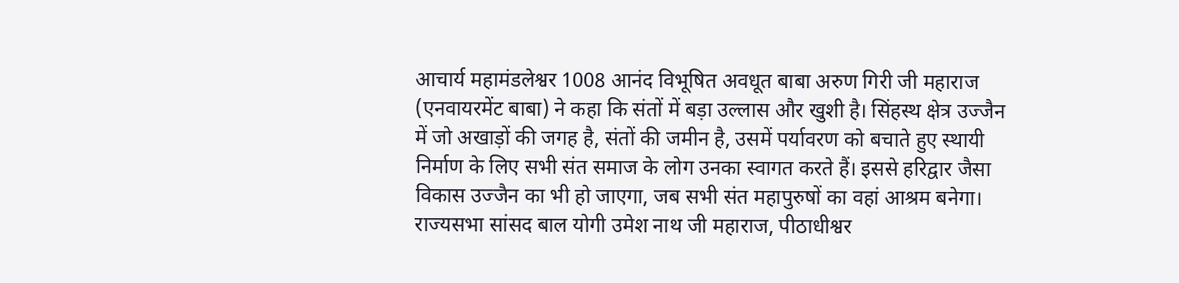आचार्य महामंडलेश्वर 1008 आनंद विभूषित अवधूत बाबा अरुण गिरी जी महाराज (एनवायरमेंट बाबा) ने कहा कि संतों में बड़ा उल्लास और खुशी है। सिंहस्थ क्षेत्र उज्जैन में जो अखाड़ों की जगह है, संतों की जमीन है, उसमें पर्यावरण को बचाते हुए स्थायी निर्माण के लिए सभी संत समाज के लोग उनका स्वागत करते हैं। इससे हरिद्वार जैसा विकास उज्जैन का भी हो जाएगा, जब सभी संत महापुरुषों का वहां आश्रम बनेगा। राज्यसभा सांसद बाल योगी उमेश नाथ जी महाराज, पीठाधीश्वर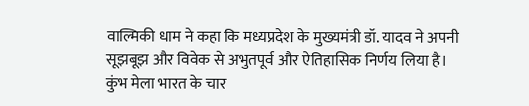वाल्मिकी धाम ने कहा कि मध्यप्रदेश के मुख्यमंत्री डॉ. यादव ने अपनी सूझबूझ और विवेक से अभुतपूर्व और ऐतिहासिक निर्णय लिया है। कुंभ मेला भारत के चार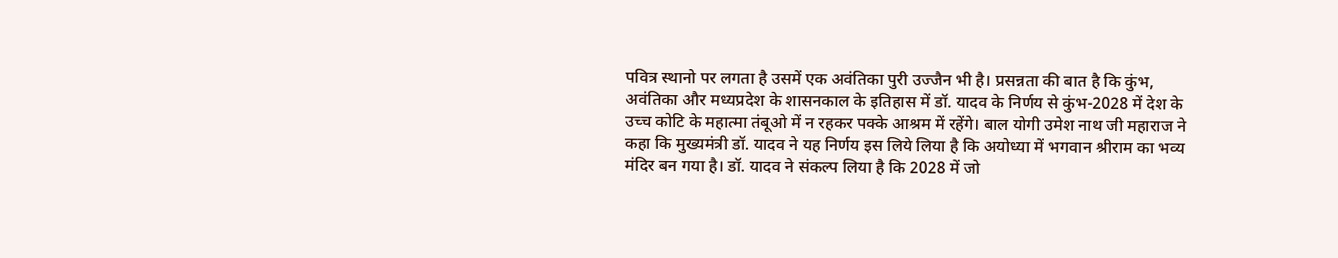पवित्र स्थानो पर लगता है उसमें एक अवंतिका पुरी उज्जैन भी है। प्रसन्नता की बात है कि कुंभ, अवंतिका और मध्यप्रदेश के शासनकाल के इतिहास में डॉ. यादव के निर्णय से कुंभ-2028 में देश के उच्च कोटि के महात्मा तंबूओ में न रहकर पक्के आश्रम में रहेंगे। बाल योगी उमेश नाथ जी महाराज ने कहा कि मुख्यमंत्री डॉ. यादव ने यह निर्णय इस लिये लिया है कि अयोध्या में भगवान श्रीराम का भव्य मंदिर बन गया है। डॉ. यादव ने संकल्प लिया है कि 2028 में जो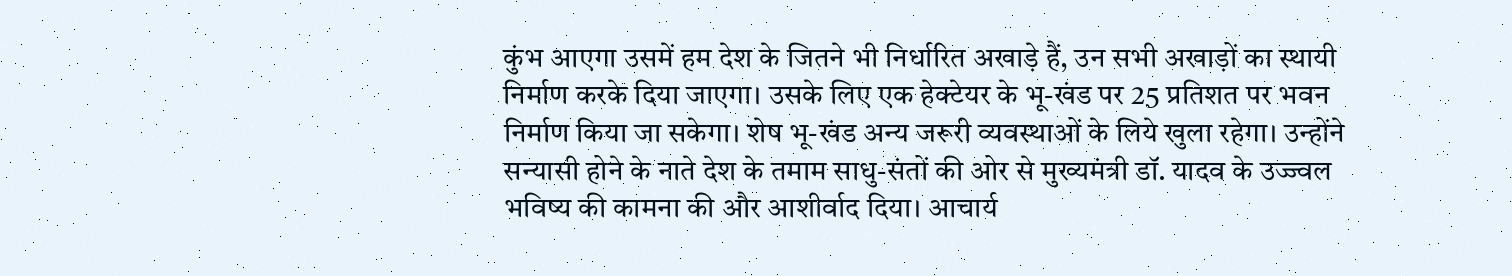कुंभ आएगा उसमें हम देश के जितने भी निर्धारित अखाड़े हैं, उन सभी अखाड़ों का स्थायी निर्माण करके दिया जाएगा। उसके लिए एक हेक्टेयर के भू-खंड पर 25 प्रतिशत पर भवन निर्माण किया जा सकेगा। शेष भू-खंड अन्य जरूरी व्यवस्थाओं के लिये खुला रहेगा। उन्होंने सन्यासी होने के नाते देश के तमाम साधु-संतों की ओर से मुख्यमंत्री डॉ. यादव के उज्ज्वल भविष्य की कामना की और आशीर्वाद दिया। आचार्य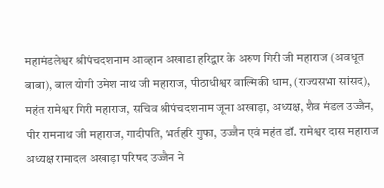महामंडलेश्वर श्रीपंचदशनाम आव्हान अखाडा हरिद्वार के अरुण गिरी जी महाराज (अवधूत बाबा), बाल योगी उमेश नाथ जी महाराज, पीठाधीश्वर वाल्मिकी धाम, (राज्यसभा सांसद), महंत रामेश्वर गिरी महाराज, सचिव श्रीपंचदशनाम जूना अखाड़ा, अध्यक्ष, शैव मंडल उज्जैन, पीर रामनाथ जी महाराज, गादीपति, भर्तहरि गुफा, उज्जैन एवं महंत डॉ. रामेश्वर दास महाराज अध्यक्ष रामादल अखाड़ा परिषद उज्जैन ने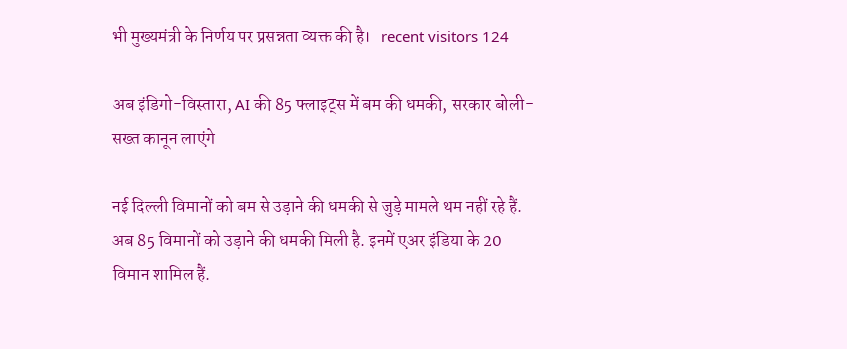भी मुख्यमंत्री के निर्णय पर प्रसन्नता व्यक्त की है।   recent visitors 124

अब इंडिगो-विस्तारा, AI की 85 फ्लाइट्स में बम की धमकी, सरकार बोली- सख्त कानून लाएंगे

नई दिल्ली विमानों को बम से उड़ाने की धमकी से जुड़े मामले थम नहीं रहे हैं. अब 85 विमानों को उड़ाने की धमकी मिली है. इनमें एअर इंडिया के 20 विमान शामिल हैं.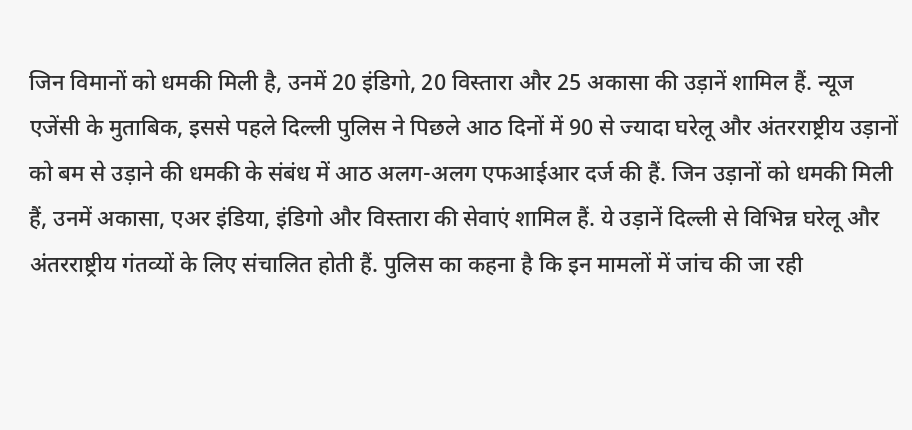जिन विमानों को धमकी मिली है, उनमें 20 इंडिगो, 20 विस्तारा और 25 अकासा की उड़ानें शामिल हैं. न्यूज एजेंसी के मुताबिक, इससे पहले दिल्ली पुलिस ने पिछले आठ दिनों में 90 से ज्यादा घरेलू और अंतरराष्ट्रीय उड़ानों को बम से उड़ाने की धमकी के संबंध में आठ अलग-अलग एफआईआर दर्ज की हैं. जिन उड़ानों को धमकी मिली हैं, उनमें अकासा, एअर इंडिया, इंडिगो और विस्तारा की सेवाएं शामिल हैं. ये उड़ानें दिल्ली से विभिन्न घरेलू और अंतरराष्ट्रीय गंतव्यों के लिए संचालित होती हैं. पुलिस का कहना है कि इन मामलों में जांच की जा रही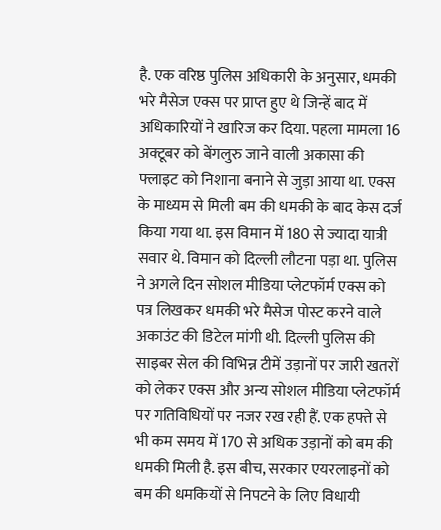है. एक वरिष्ठ पुलिस अधिकारी के अनुसार, धमकी भरे मैसेज एक्स पर प्राप्त हुए थे जिन्हें बाद में अधिकारियों ने खारिज कर दिया. पहला मामला 16 अक्टूबर को बेंगलुरु जाने वाली अकासा की फ्लाइट को निशाना बनाने से जुड़ा आया था. एक्स के माध्यम से मिली बम की धमकी के बाद केस दर्ज किया गया था. इस विमान में 180 से ज्यादा यात्री सवार थे. विमान को दिल्ली लौटना पड़ा था. पुलिस ने अगले दिन सोशल मीडिया प्लेटफॉर्म एक्स को पत्र लिखकर धमकी भरे मैसेज पोस्ट करने वाले अकाउंट की डिटेल मांगी थी. दिल्ली पुलिस की साइबर सेल की विभिन्न टीमें उड़ानों पर जारी खतरों को लेकर एक्स और अन्य सोशल मीडिया प्लेटफॉर्म पर गतिविधियों पर नजर रख रही हैं. एक हफ्ते से भी कम समय में 170 से अधिक उड़ानों को बम की धमकी मिली है. इस बीच, सरकार एयरलाइनों को बम की धमकियों से निपटने के लिए विधायी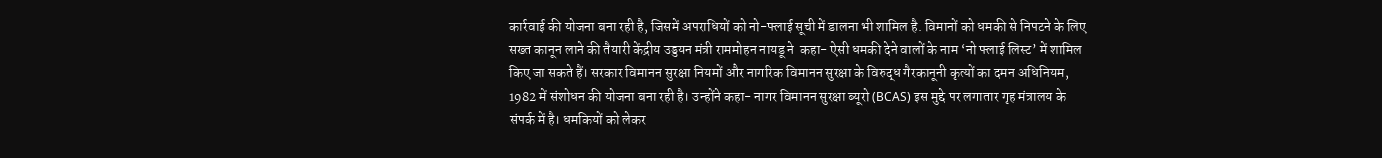कार्रवाई की योजना बना रही है, जिसमें अपराधियों को नो-फ्लाई सूची में डालना भी शामिल है. विमानों को धमकी से निपटने के लिए सख्त कानून लाने की तैयारी केंद्रीय उड्डयन मंत्री राममोहन नायडू ने  कहा- ऐसी धमकी देने वालों के नाम ‘नो फ्लाई लिस्ट’ में शामिल किए जा सकते हैं। सरकार विमानन सुरक्षा नियमों और नागरिक विमानन सुरक्षा के विरुद्ध गैरकानूनी कृत्यों का दमन अधिनियम, 1982 में संशोधन की योजना बना रही है। उन्होंने कहा- नागर विमानन सुरक्षा ब्यूरो (BCAS) इस मुद्दे पर लगातार गृह मंत्रालय के संपर्क में है। धमकियों को लेकर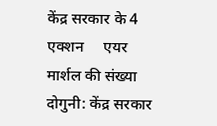केंद्र सरकार के 4 एक्शन     एयर मार्शल की संख्या दोगुनी: केंद्र सरकार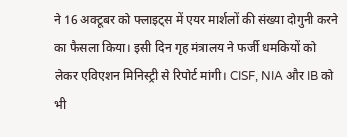ने 16 अक्टूबर को फ्लाइट्स में एयर मार्शलों की संख्या दोगुनी करने का फैसला किया। इसी दिन गृह मंत्रालय ने फर्जी धमकियों को लेकर एविएशन मिनिस्ट्री से रिपोर्ट मांगी। CISF, NIA और IB को भी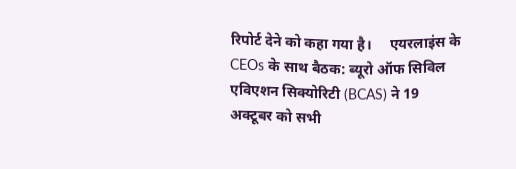रिपोर्ट देने को कहा गया है।     एयरलाइंस के CEOs के साथ बैठक: ब्यूरो ऑफ सिविल एविएशन सिक्योरिटी (BCAS) ने 19 अक्टूबर को सभी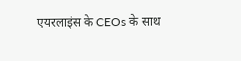एयरलाइंस के CEOs के साथ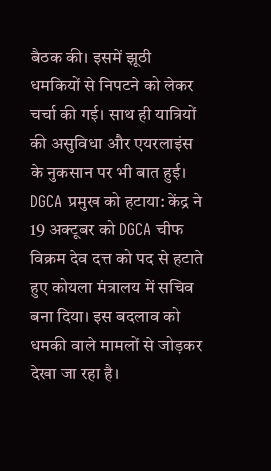बैठक की। इसमें झूठी धमकियों से निपटने को लेकर चर्चा की गई। साथ ही यात्रियों की असुविधा और एयरलाइंस के नुकसान पर भी बात हुई।     DGCA प्रमुख को हटाया: केंद्र ने 19 अक्टूबर को DGCA चीफ विक्रम देव दत्त को पद से हटाते हुए कोयला मंत्रालय में सचिव बना दिया। इस बदलाव को धमकी वाले मामलों से जोड़कर देखा जा रहा है।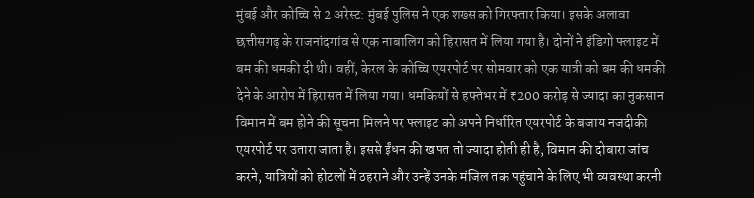मुंबई और कोच्चि से 2 अरेस्ट: मुंबई पुलिस ने एक शख्स को गिरफ्तार किया। इसके अलावा छत्तीसगढ़ के राजनांदगांव से एक नाबालिग को हिरासत में लिया गया है। दोनों ने इंडिगो फ्लाइट में बम की धमकी दी थी। वहीं, केरल के कोच्चि एयरपोर्ट पर सोमवार को एक यात्री को बम की धमकी देने के आरोप में हिरासत में लिया गया। धमकियों से हफ्तेभर में ₹200 करोड़ से ज्यादा का नुकसान विमान में बम होने की सूचना मिलने पर फ्लाइट को अपने निर्धारित एयरपोर्ट के बजाय नजदीकी एयरपोर्ट पर उतारा जाता है। इससे ईंधन की खपत तो ज्यादा होती ही है, विमान की दोबारा जांच करने, यात्रियों को होटलों में ठहराने और उन्हें उनके मंजिल तक पहुंचाने के लिए भी व्यवस्था करनी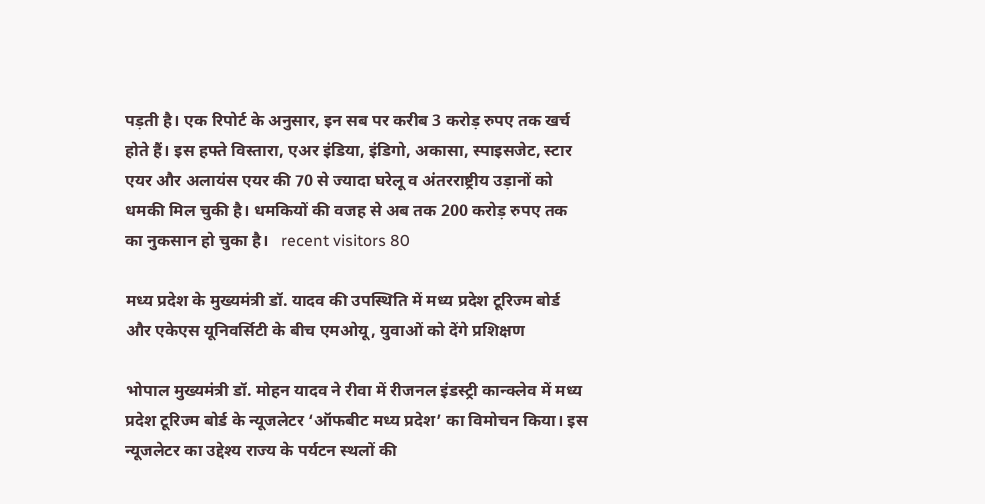पड़ती है। एक रिपोर्ट के अनुसार, इन सब पर करीब 3 करोड़ रुपए तक खर्च होते हैं। इस हफ्ते विस्तारा, एअर इंडिया, इंडिगो, अकासा, स्पाइसजेट, स्टार एयर और अलायंस एयर की 70 से ज्यादा घरेलू व अंतरराष्ट्रीय उड़ानों को धमकी मिल चुकी है। धमकियों की वजह से अब तक 200 करोड़ रुपए तक का नुकसान हो चुका है।   recent visitors 80

मध्य प्रदेश के मुख्यमंत्री डॉ. यादव की उपस्थिति में मध्य प्रदेश टूरिज्म बोर्ड और एकेएस यूनिवर्सिटी के बीच एमओयू, युवाओं को देंगे प्रशिक्षण

भोपाल मुख्यमंत्री डॉ. मोहन यादव ने रीवा में रीजनल इंडस्ट्री कान्क्लेव में मध्य प्रदेश टूरिज्म बोर्ड के न्यूजलेटर ‘ऑफबीट मध्य प्रदेश’ का विमोचन किया। इस न्यूजलेटर का उद्देश्य राज्य के पर्यटन स्थलों की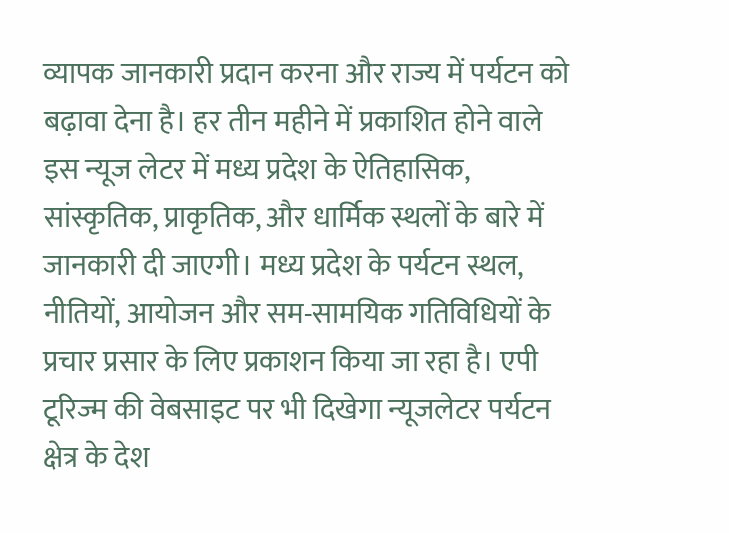व्यापक जानकारी प्रदान करना और राज्य में पर्यटन को बढ़ावा देना है। हर तीन महीने में प्रकाशित होने वाले इस न्यूज लेटर में मध्य प्रदेश के ऐतिहासिक, सांस्कृतिक, प्राकृतिक, और धार्मिक स्थलों के बारे में जानकारी दी जाएगी। मध्य प्रदेश के पर्यटन स्थल, नीतियों, आयोजन और सम-सामयिक गतिविधियों के प्रचार प्रसार के लिए प्रकाशन किया जा रहा है। एपी टूरिज्म की वेबसाइट पर भी दिखेगा न्यूजलेटर पर्यटन क्षेत्र के देश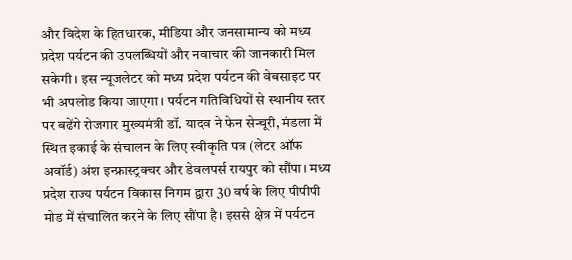और विदेश के हितधारक, मीडिया और जनसामान्य को मध्य प्रदेश पर्यटन की उपलब्धियों और नवाचार की जानकारी मिल सकेगी। इस न्यूजलेटर को मध्य प्रदेश पर्यटन की वेबसाइट पर भी अपलोड किया जाएगा। पर्यटन गतिविधियों से स्थानीय स्तर पर बढेंगे रोजगार मुख्यमंत्री डॉ. यादव ने फेन सेन्चूरी, मंडला में स्थित इकाई के संचालन के लिए स्वीकृति पत्र (लेटर ऑफ अवॉर्ड) अंश इन्फ्रास्ट्रक्चर और डेवलपर्स रायपुर को सौंपा। मध्य प्रदेश राज्य पर्यटन विकास निगम द्वारा 30 वर्ष के लिए पीपीपी मोड में संचालित करने के लिए सौंपा है। इससे क्षेत्र में पर्यटन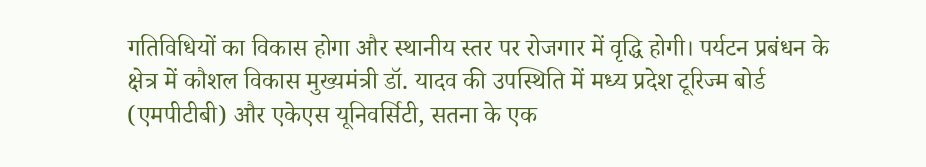गतिविधियों का विकास होगा और स्थानीय स्तर पर रोजगार में वृद्धि होगी। पर्यटन प्रबंधन के क्षेत्र में कौशल विकास मुख्यमंत्री डॉ. यादव की उपस्थिति में मध्य प्रदेश टूरिज्म बोर्ड (एमपीटीबी) और एकेएस यूनिवर्सिटी, सतना के एक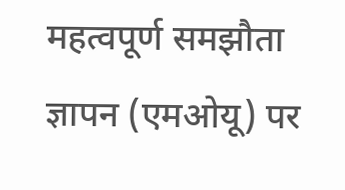महत्वपूर्ण समझौता ज्ञापन (एमओयू) पर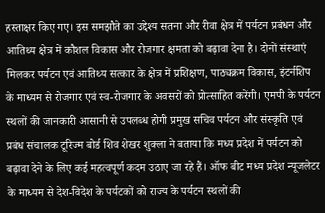हस्ताक्षर किए गए। इस समझौते का उद्देश्य सतना और रीवा क्षेत्र में पर्यटन प्रबंधन और आतिथ्य क्षेत्र में कौशल विकास और रोजगार क्षमता को बढ़ावा देना है। दोनों संस्थाएं मिलकर पर्यटन एवं आतिथ्य सत्कार के क्षेत्र में प्रशिक्षण, पाठ्यक्रम विकास, इंटर्नशिप के माध्यम से रोजगार एवं स्व-रोजगार के अवसरों को प्रोत्साहित करेंगी। एमपी के पर्यटन स्थलों की जानकारी आसानी से उपलब्ध होगी प्रमुख सचिव पर्यटन और संस्कृति एवं प्रबंध संचालक टूरिज्म बोर्ड शिव शेखर शुक्ला ने बताया कि मध्य प्रदेश में पर्यटन को बढ़ावा देने के लिए कई महत्वपूर्ण कदम उठाए जा रहे हैं। ऑफ बीट मध्य प्रदेश न्यूजलेटर के माध्यम से देश-विदेश के पर्यटकों को राज्य के पर्यटन स्थलों की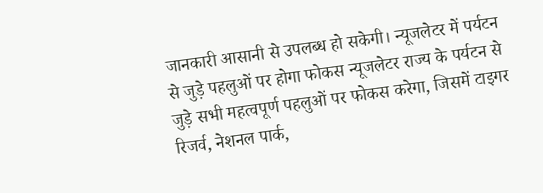जानकारी आसानी से उपलब्ध हो सकेगी। न्यूजलेटर में पर्यटन से जुड़े पहलुओं पर होगा फोकस न्यूजलेटर राज्य के पर्यटन से जुड़े सभी महत्वपूर्ण पहलुओं पर फोकस करेगा, जिसमें टाइगर रिजर्व, नेशनल पार्क,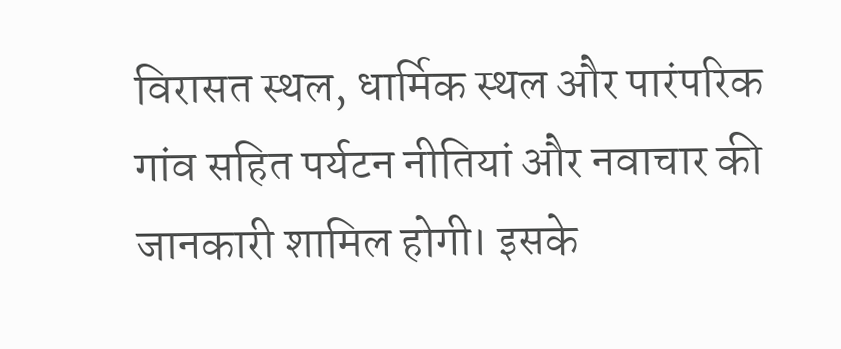विरासत स्थल, धार्मिक स्थल और पारंपरिक गांव सहित पर्यटन नीतियां और नवाचार की जानकारी शामिल होगी। इसके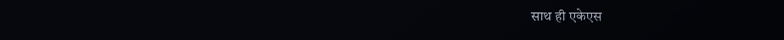साथ ही एकेएस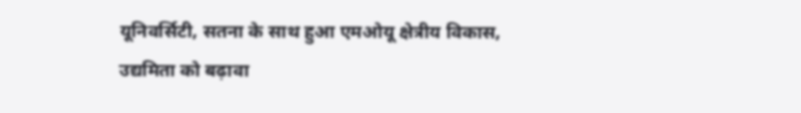यूनिवर्सिटी, सतना के साथ हुआ एमओयू क्षेत्रीय विकास, उद्यमिता को बढ़ावा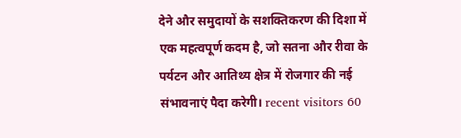देने और समुदायों के सशक्तिकरण की दिशा में एक महत्वपूर्ण कदम है, जो सतना और रीवा के पर्यटन और आतिथ्य क्षेत्र में रोजगार की नई संभावनाएं पैदा करेगी। recent visitors 60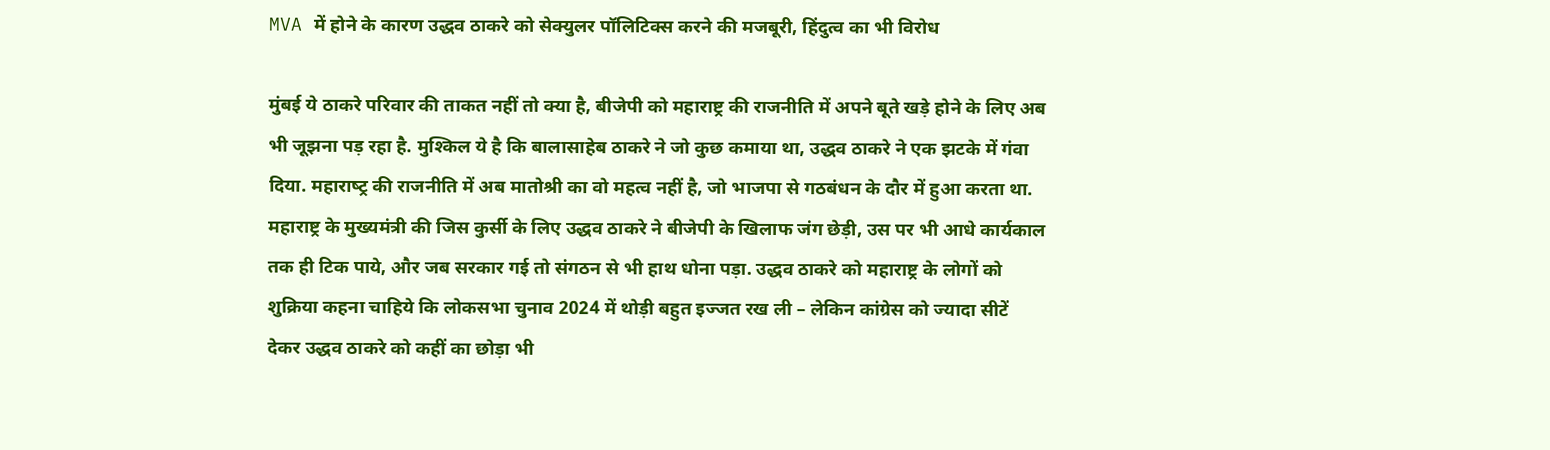MVA में होने के कारण उद्धव ठाकरे को सेक्युलर पॉलिटिक्स करने की मजबूरी, हिंदुत्‍व का भी विरोध

मुंबई ये ठाकरे परिवार की ताकत नहीं तो क्या है, बीजेपी को महाराष्ट्र की राजनीति में अपने बूते खड़े होने के लिए अब भी जूझना पड़ रहा है. मुश्किल ये है कि बालासाहेब ठाकरे ने जो कुछ कमाया था, उद्धव ठाकरे ने एक झटके में गंवा दिया. महाराष्‍ट्र की राजनीति में अब मातोश्री का वो महत्‍व नहीं है, जो भाजपा से गठबंधन के दौर में हुआ करता था. महाराष्ट्र के मुख्यमंत्री की जिस कुर्सी के लिए उद्धव ठाकरे ने बीजेपी के खिलाफ जंग छेड़ी, उस पर भी आधे कार्यकाल तक ही टिक पाये, और जब सरकार गई तो संगठन से भी हाथ धोना पड़ा. उद्धव ठाकरे को महाराष्ट्र के लोगों को शुक्रिया कहना चाहिये कि लोकसभा चुनाव 2024 में थोड़ी बहुत इज्जत रख ली – लेकिन कांग्रेस को ज्यादा सीटें देकर उद्धव ठाकरे को कहीं का छोड़ा भी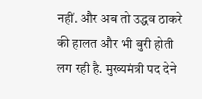नहीं. और अब तो उद्धव ठाकरे की हालत और भी बुरी होती लग रही है. मुख्यमंत्री पद देने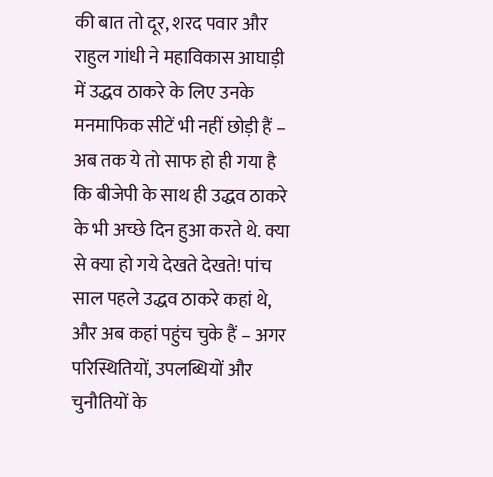की बात तो दूर, शरद पवार और राहुल गांधी ने महाविकास आघाड़ी में उद्धव ठाकरे के लिए उनके मनमाफिक सीटें भी नहीं छोड़ी हैं – अब तक ये तो साफ हो ही गया है कि बीजेपी के साथ ही उद्धव ठाकरे के भी अच्छे दिन हुआ करते थे. क्या से क्या हो गये देखते देखते! पांच साल पहले उद्धव ठाकरे कहां थे, और अब कहां पहुंच चुके हैं – अगर परिस्थितियों, उपलब्धियों और चुनौतियों के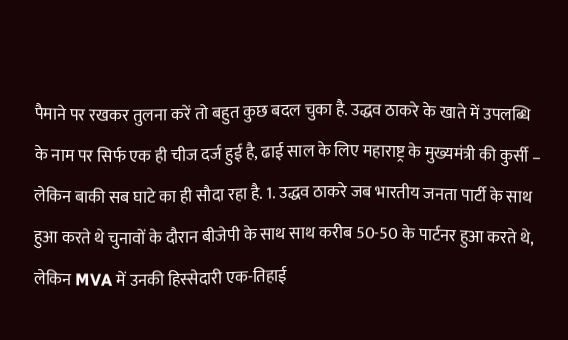पैमाने पर रखकर तुलना करें तो बहुत कुछ बदल चुका है. उद्धव ठाकरे के खाते में उपलब्धि के नाम पर सिर्फ एक ही चीज दर्ज हुई है, ढाई साल के लिए महाराष्ट्र के मुख्यमंत्री की कुर्सी – लेकिन बाकी सब घाटे का ही सौदा रहा है. 1. उद्धव ठाकरे जब भारतीय जनता पार्टी के साथ हुआ करते थे चुनावों के दौरान बीजेपी के साथ साथ करीब 50-50 के पार्टनर हुआ करते थे, लेकिन MVA में उनकी हिस्सेदारी एक-तिहाई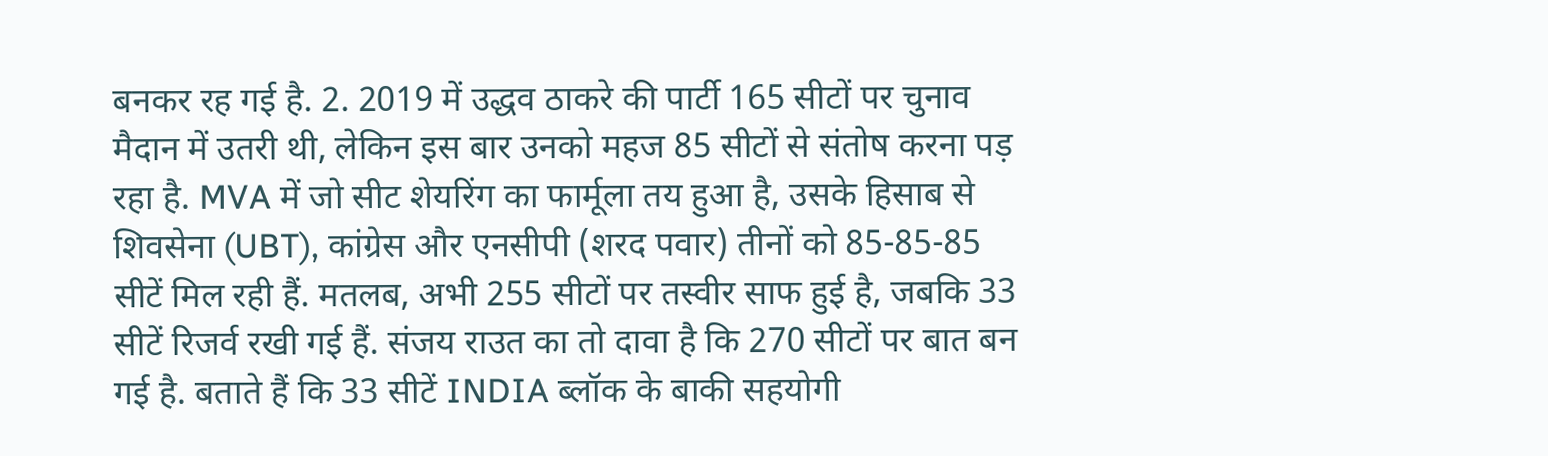बनकर रह गई है. 2. 2019 में उद्धव ठाकरे की पार्टी 165 सीटों पर चुनाव मैदान में उतरी थी, लेकिन इस बार उनको महज 85 सीटों से संतोष करना पड़ रहा है. MVA में जो सीट शेयरिंग का फार्मूला तय हुआ है, उसके हिसाब से शिवसेना (UBT), कांग्रेस और एनसीपी (शरद पवार) तीनों को 85-85-85 सीटें मिल रही हैं. मतलब, अभी 255 सीटों पर तस्वीर साफ हुई है, जबकि 33 सीटें रिजर्व रखी गई हैं. संजय राउत का तो दावा है कि 270 सीटों पर बात बन गई है. बताते हैं कि 33 सीटें INDIA ब्लॉक के बाकी सहयोगी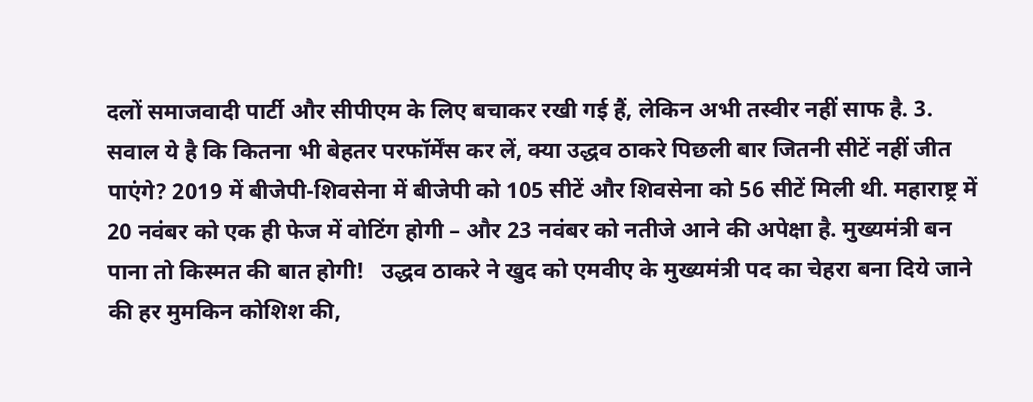दलों समाजवादी पार्टी और सीपीएम के लिए बचाकर रखी गई हैं, लेकिन अभी तस्वीर नहीं साफ है. 3. सवाल ये है कि कितना भी बेहतर परफॉर्मेंस कर लें, क्या उद्धव ठाकरे पिछली बार जितनी सीटें नहीं जीत पाएंगे? 2019 में बीजेपी-शिवसेना में बीजेपी को 105 सीटें और शिवसेना को 56 सीटें मिली थी. महाराष्ट्र में 20 नवंबर को एक ही फेज में वोटिंग होगी – और 23 नवंबर को नतीजे आने की अपेक्षा है. मुख्यमंत्री बन पाना तो किस्मत की बात होगी!   उद्धव ठाकरे ने खुद को एमवीए के मुख्यमंत्री पद का चेहरा बना दिये जाने की हर मुमकिन कोशिश की,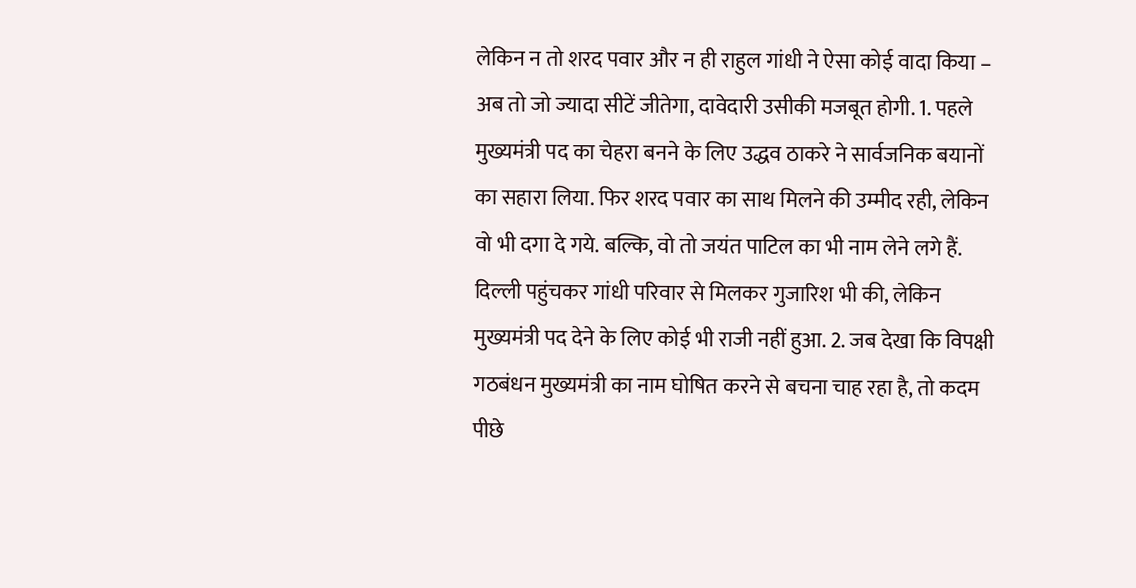लेकिन न तो शरद पवार और न ही राहुल गांधी ने ऐसा कोई वादा किया – अब तो जो ज्यादा सीटें जीतेगा, दावेदारी उसीकी मजबूत होगी. 1. पहले मुख्यमंत्री पद का चेहरा बनने के लिए उद्धव ठाकरे ने सार्वजनिक बयानों का सहारा लिया. फिर शरद पवार का साथ मिलने की उम्मीद रही, लेकिन वो भी दगा दे गये. बल्कि, वो तो जयंत पाटिल का भी नाम लेने लगे हैं. दिल्ली पहुंचकर गांधी परिवार से मिलकर गुजारिश भी की, लेकिन मुख्यमंत्री पद देने के लिए कोई भी राजी नहीं हुआ. 2. जब देखा कि विपक्षी गठबंधन मुख्यमंत्री का नाम घोषित करने से बचना चाह रहा है, तो कदम पीछे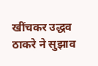खींचकर उद्धव ठाकरे ने सुझाव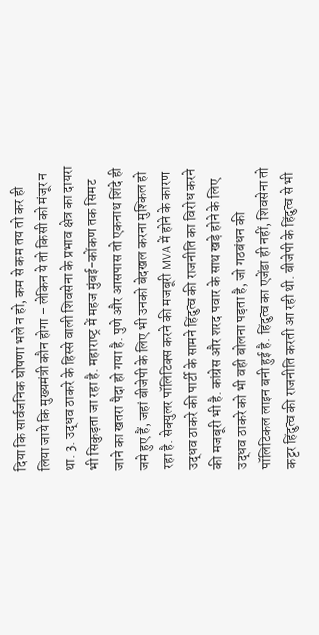दिया कि सार्वजनिक घोषणा भले न हो, कम से कम तय तो कर ही लिया जाये कि मुख्यमंत्री कौन होगा – लेकिन ये तो किसी को मंजूर न था. 3. उद्धव ठाकरे के हिस्से वाली शिवसेना के प्रभाव क्षेत्र का दायरा भी सिकुड़ता जा रहा है. महाराष्‍ट्र में महज मुंबई-कोंकण तक सिमट जाने का खतरा पैदा हो गया है. पुणे और आसपास तो एकनाथ शिंदे ही जमे हुए हैं, जहां बीजेपी के लिए भी उनको बेदखल करना मुश्किल हो रहा है. सेक्युलर पॉलिटिक्स करने की मजबूरी MVA में होने के कारण उद्धव ठाकरे की पार्टी के सामने हिंदुत्‍व की राजनीति का विरोध करने की मजबूरी भी है. कांग्रेस और शरद पवार के साथ खड़े होने के लिए उद्धव ठाकरे को भी वही बोलना पड़ता है, जो गठबंधन की पॉलिटिकल लाइन बनी हुई है. हिंदुत्व का एजेंडा ही नहीं, शिवसेना तो कट्टर हिंदुत्व की राजनीति करती आ रही थी. बीजेपी के हिंदुत्व से भी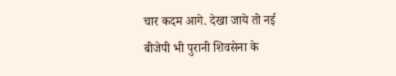चार कदम आगे. देखा जाये तो नई बीजेपी भी पुरानी शिवसेना के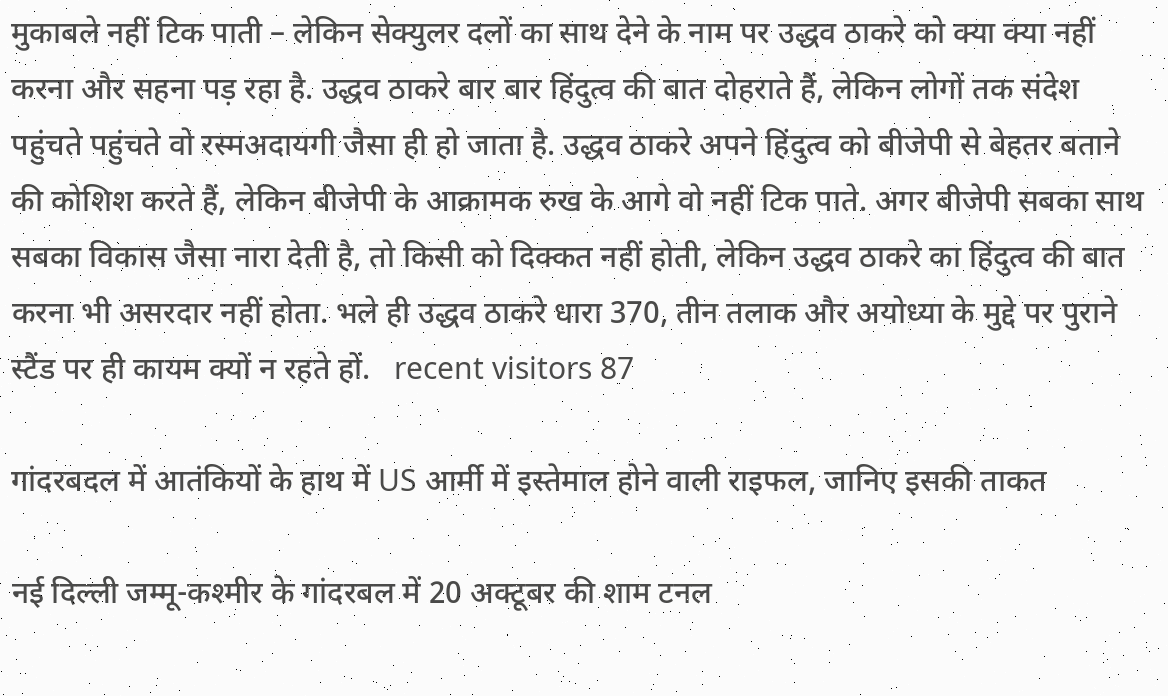मुकाबले नहीं टिक पाती – लेकिन सेक्युलर दलों का साथ देने के नाम पर उद्धव ठाकरे को क्या क्या नहीं करना और सहना पड़ रहा है. उद्धव ठाकरे बार बार हिंदुत्व की बात दोहराते हैं, लेकिन लोगों तक संदेश पहुंचते पहुंचते वो रस्मअदायगी जैसा ही हो जाता है. उद्धव ठाकरे अपने हिंदुत्व को बीजेपी से बेहतर बताने की कोशिश करते हैं, लेकिन बीजेपी के आक्रामक रुख के आगे वो नहीं टिक पाते. अगर बीजेपी सबका साथ सबका विकास जैसा नारा देती है, तो किसी को दिक्कत नहीं होती, लेकिन उद्धव ठाकरे का हिंदुत्व की बात करना भी असरदार नहीं होता. भले ही उद्धव ठाकरे धारा 370, तीन तलाक और अयोध्या के मुद्दे पर पुराने स्टैंड पर ही कायम क्यों न रहते हों.   recent visitors 87

गांदरबदल में आतंकियों के हाथ में US आर्मी में इस्तेमाल होने वाली राइफल, जानिए इसकी ताकत

नई दिल्ली जम्मू-कश्मीर के गांदरबल में 20 अक्टूबर की शाम टनल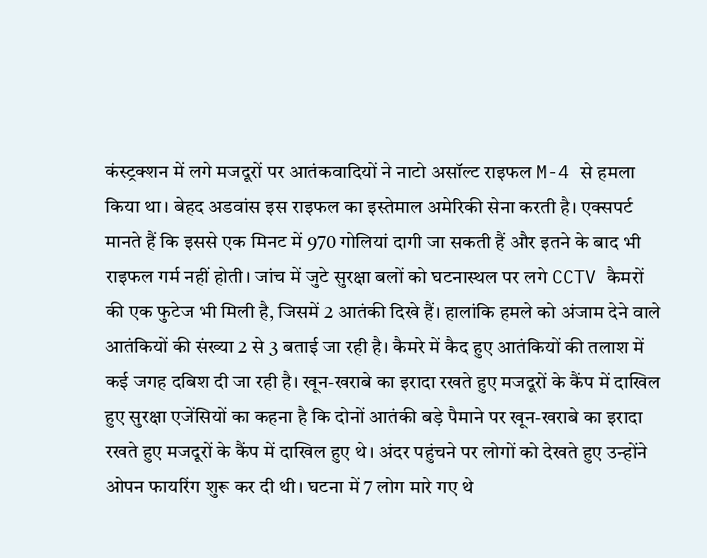कंस्ट्रक्शन में लगे मजदूरों पर आतंकवादियों ने नाटो असॉल्ट राइफल M-4 से हमला किया था। बेहद अडवांस इस राइफल का इस्तेमाल अमेरिकी सेना करती है। एक्सपर्ट मानते हैं कि इससे एक मिनट में 970 गोलियां दागी जा सकती हैं और इतने के बाद भी राइफल गर्म नहीं होती। जांच में जुटे सुरक्षा बलों को घटनास्थल पर लगे CCTV कैमरों की एक फुटेज भी मिली है, जिसमें 2 आतंकी दिखे हैं। हालांकि हमले को अंजाम देने वाले आतंकियों की संख्या 2 से 3 बताई जा रही है। कैमरे में कैद हुए आतंकियों की तलाश में कई जगह दबिश दी जा रही है। खून-खराबे का इरादा रखते हुए मजदूरों के कैंप में दाखिल हुए सुरक्षा एजेंसियों का कहना है कि दोनों आतंकी बड़े पैमाने पर खून-खराबे का इरादा रखते हुए मजदूरों के कैंप में दाखिल हुए थे। अंदर पहुंचने पर लोगों को देखते हुए उन्होंने ओपन फायरिंग शुरू कर दी थी। घटना में 7 लोग मारे गए थे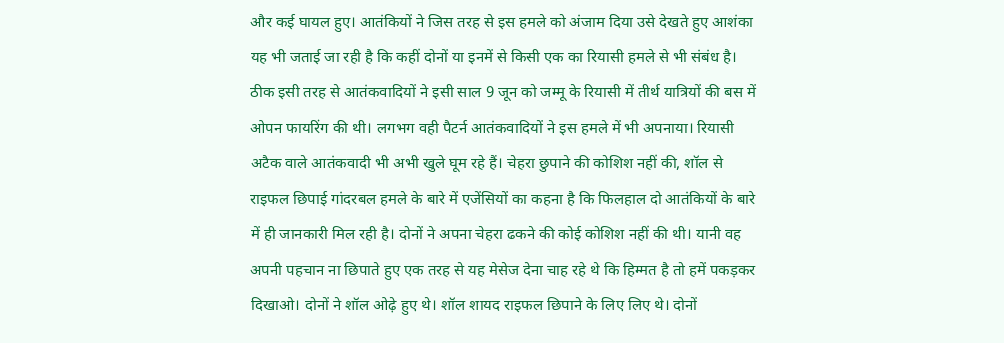और कई घायल हुए। आतंकियों ने जिस तरह से इस हमले को अंजाम दिया उसे देखते हुए आशंका यह भी जताई जा रही है कि कहीं दोनों या इनमें से किसी एक का रियासी हमले से भी संबंध है। ठीक इसी तरह से आतंकवादियों ने इसी साल 9 जून को जम्मू के रियासी में तीर्थ यात्रियों की बस में ओपन फायरिंग की थी। लगभग वही पैटर्न आतंकवादियों ने इस हमले में भी अपनाया। रियासी अटैक वाले आतंकवादी भी अभी खुले घूम रहे हैं। चेहरा छुपाने की कोशिश नहीं की, शॉल से राइफल छिपाई गांदरबल हमले के बारे में एजेंसियों का कहना है कि फिलहाल दो आतंकियों के बारे में ही जानकारी मिल रही है। दोनों ने अपना चेहरा ढकने की कोई कोशिश नहीं की थी। यानी वह अपनी पहचान ना छिपाते हुए एक तरह से यह मेसेज देना चाह रहे थे कि हिम्मत है तो हमें पकड़कर दिखाओ। दोनों ने शॉल ओढ़े हुए थे। शॉल शायद राइफल छिपाने के लिए लिए थे। दोनों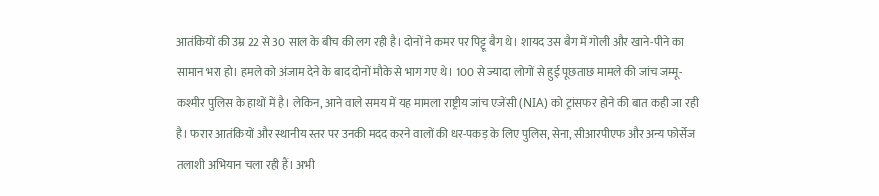आतंकियों की उम्र 22 से 30 साल के बीच की लग रही है। दोनों ने कमर पर पिट्टू बैग थे। शायद उस बैग में गोली और खाने-पीने का सामान भरा हो। हमले को अंजाम देने के बाद दोनों मौके से भाग गए थे। 100 से ज्यादा लोगों से हुई पूछताछ मामले की जांच जम्मू-कश्मीर पुलिस के हाथों में है। लेकिन, आने वाले समय में यह मामला राष्ट्रीय जांच एजेंसी (NIA) को ट्रांसफर होने की बात कही जा रही है। फरार आतंकियों और स्थानीय स्तर पर उनकी मदद करने वालों की धर-पकड़ के लिए पुलिस, सेना, सीआरपीएफ और अन्य फोर्सेज तलाशी अभियान चला रही हैं। अभी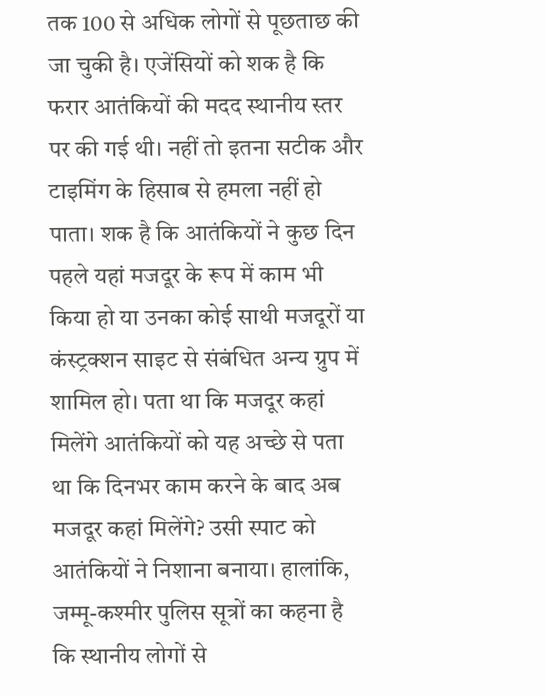तक 100 से अधिक लोगों से पूछताछ की जा चुकी है। एजेंसियों को शक है कि फरार आतंकियों की मदद स्थानीय स्तर पर की गई थी। नहीं तो इतना सटीक और टाइमिंग के हिसाब से हमला नहीं हो पाता। शक है कि आतंकियों ने कुछ दिन पहले यहां मजदूर के रूप में काम भी किया हो या उनका कोई साथी मजदूरों या कंस्ट्रक्शन साइट से संबंधित अन्य ग्रुप में शामिल हो। पता था कि मजदूर कहां मिलेंगे आतंकियों को यह अच्छे से पता था कि दिनभर काम करने के बाद अब मजदूर कहां मिलेंगे? उसी स्पाट को आतंकियों ने निशाना बनाया। हालांकि, जम्मू-कश्मीर पुलिस सूत्रों का कहना है कि स्थानीय लोगों से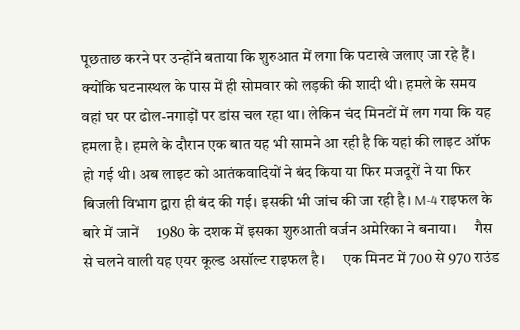पूछताछ करने पर उन्होंने बताया कि शुरुआत में लगा कि पटाखे जलाए जा रहे हैं। क्योंकि घटनास्थल के पास में ही सोमवार को लड़की की शादी थी। हमले के समय वहां घर पर ढोल-नगाड़ों पर डांस चल रहा था। लेकिन चंद मिनटों में लग गया कि यह हमला है। हमले के दौरान एक बात यह भी सामने आ रही है कि यहां की लाइट ऑफ हो गई थी। अब लाइट को आतंकवादियों ने बंद किया या फिर मजदूरों ने या फिर बिजली विभाग द्वारा ही बंद की गई। इसकी भी जांच की जा रही है। M-4 राइफल के बारे में जानें     1980 के दशक में इसका शुरुआती वर्जन अमेरिका ने बनाया।     गैस से चलने वाली यह एयर कूल्ड असॉल्ट राइफल है।     एक मिनट में 700 से 970 राउंड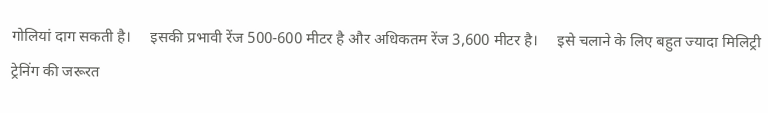गोलियां दाग सकती है।     इसकी प्रभावी रेंज 500-600 मीटर है और अधिकतम रेंज 3,600 मीटर है।     इसे चलाने के लिए बहुत ज्यादा मिलिट्री ट्रेनिंग की जरूरत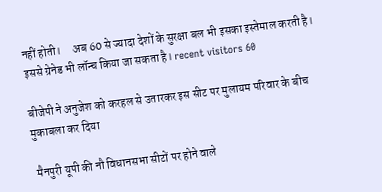नहीं होती।     अब 60 से ज्यादा देशों के सुरक्षा बल भी इसका इस्तेमाल करती है।     इससे ग्रेनेड भी लॉन्च किया जा सकता है। recent visitors 60

बीजेपी ने अनुजेश को करहल से उतारकर इस सीट पर मुलायम परिवार के बीच मुकाबला कर दिया

 मैनपुरी यूपी की नौ विधानसभा सीटों पर होने वाले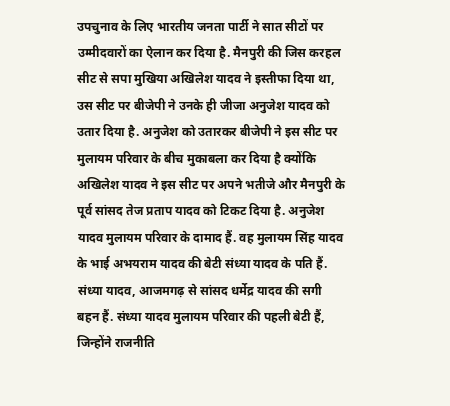उपचुनाव के लिए भारतीय जनता पार्टी ने सात सीटों पर उम्मीदवारों का ऐलान कर दिया है. मैनपुरी की जिस करहल सीट से सपा मुखिया अखिलेश यादव ने इस्तीफा दिया था, उस सीट पर बीजेपी ने उनके ही जीजा अनुजेश यादव को उतार दिया है. अनुजेश को उतारकर बीजेपी ने इस सीट पर मुलायम परिवार के बीच मुकाबला कर दिया है क्योंकि अखिलेश यादव ने इस सीट पर अपने भतीजे और मैनपुरी के पूर्व सांसद तेज प्रताप यादव को टिकट दिया है. अनुजेश यादव मुलायम परिवार के दामाद हैं. वह मुलायम सिंह यादव के भाई अभयराम यादव की बेटी संध्या यादव के पति हैं. संध्या यादव, आजमगढ़ से सांसद धर्मेद्र यादव की सगी बहन हैं. संध्या यादव मुलायम परिवार की पहली बेटी हैं, जिन्होंने राजनीति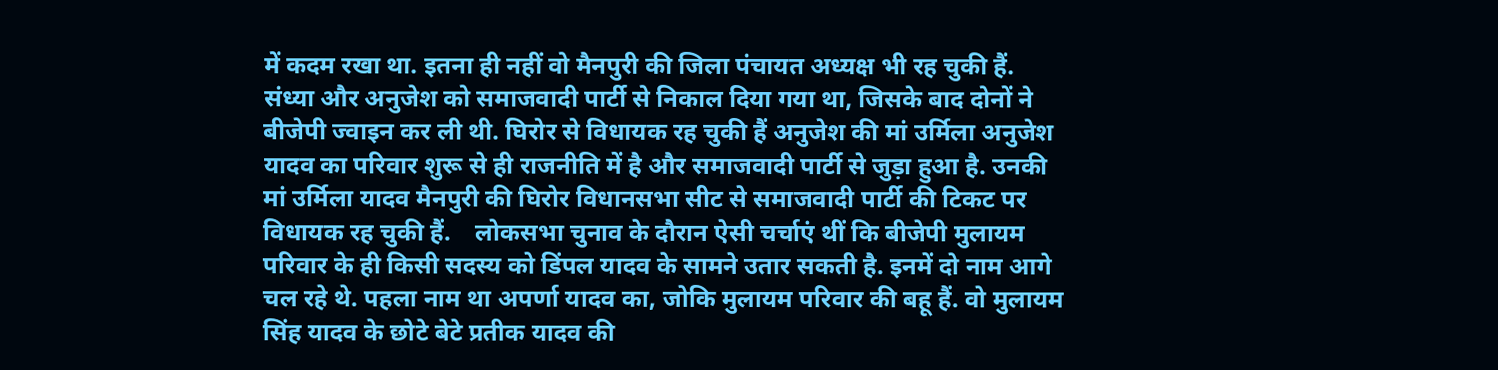में कदम रखा था. इतना ही नहीं वो मैनपुरी की जिला पंचायत अध्यक्ष भी रह चुकी हैं. संध्या और अनुजेश को समाजवादी पार्टी से निकाल दिया गया था, जिसके बाद दोनों ने बीजेपी ज्वाइन कर ली थी. घिरोर से विधायक रह चुकी हैं अनुजेश की मां उर्मिला अनुजेश यादव का परिवार शुरू से ही राजनीति में है और समाजवादी पार्टी से जुड़ा हुआ है. उनकी मां उर्मिला यादव मैनपुरी की घिरोर विधानसभा सीट से समाजवादी पार्टी की टिकट पर विधायक रह चुकी हैं.    लोकसभा चुनाव के दौरान ऐसी चर्चाएं थीं कि बीजेपी मुलायम परिवार के ही किसी सदस्य को डिंपल यादव के सामने उतार सकती है. इनमें दो नाम आगे चल रहे थे. पहला नाम था अपर्णा यादव का, जोकि मुलायम परिवार की बहू हैं. वो मुलायम सिंह यादव के छोटे बेटे प्रतीक यादव की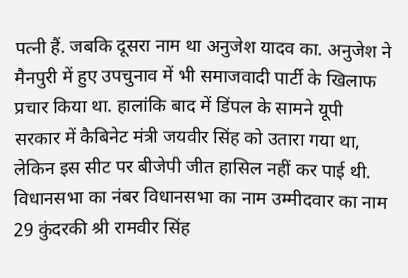पत्नी हैं. जबकि दूसरा नाम था अनुजेश यादव का. अनुजेश ने मैनपुरी में हुए उपचुनाव में भी समाजवादी पार्टी के खिलाफ प्रचार किया था. हालांकि बाद में डिंपल के सामने यूपी सरकार में कैबिनेट मंत्री जयवीर सिंह को उतारा गया था, लेकिन इस सीट पर बीजेपी जीत हासिल नहीं कर पाई थी.   विधानसभा का नंबर विधानसभा का नाम उम्मीदवार का नाम 29 कुंदरकी श्री रामवीर सिंह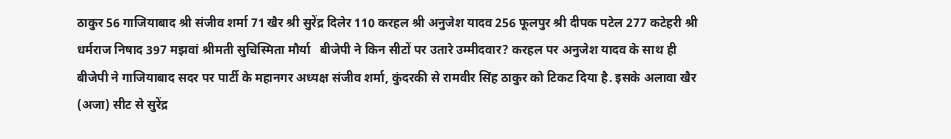ठाकुर 56 गाजियाबाद श्री संजीव शर्मा 71 खैर श्री सुरेंद्र दिलेर 110 करहल श्री अनुजेश यादव 256 फूलपुर श्री दीपक पटेल 277 कटेहरी श्री धर्मराज निषाद 397 मझवां श्रीमती सुचिस्मिता मौर्या   बीजेपी ने किन सीटों पर उतारे उम्मीदवार? करहल पर अनुजेश यादव के साथ ही बीजेपी ने गाजियाबाद सदर पर पार्टी के महानगर अध्यक्ष संजीव शर्मा, कुंदरकी से रामवीर सिंह ठाकुर को टिकट दिया है. इसके अलावा खैर (अजा) सीट से सुरेंद्र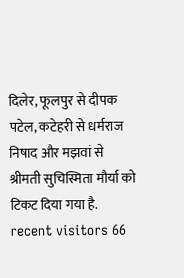दिलेर, फूलपुर से दीपक पटेल, कटेहरी से धर्मराज निषाद और मझवां से श्रीमती सुचिस्मिता मौर्या को टिकट दिया गया है.   recent visitors 66